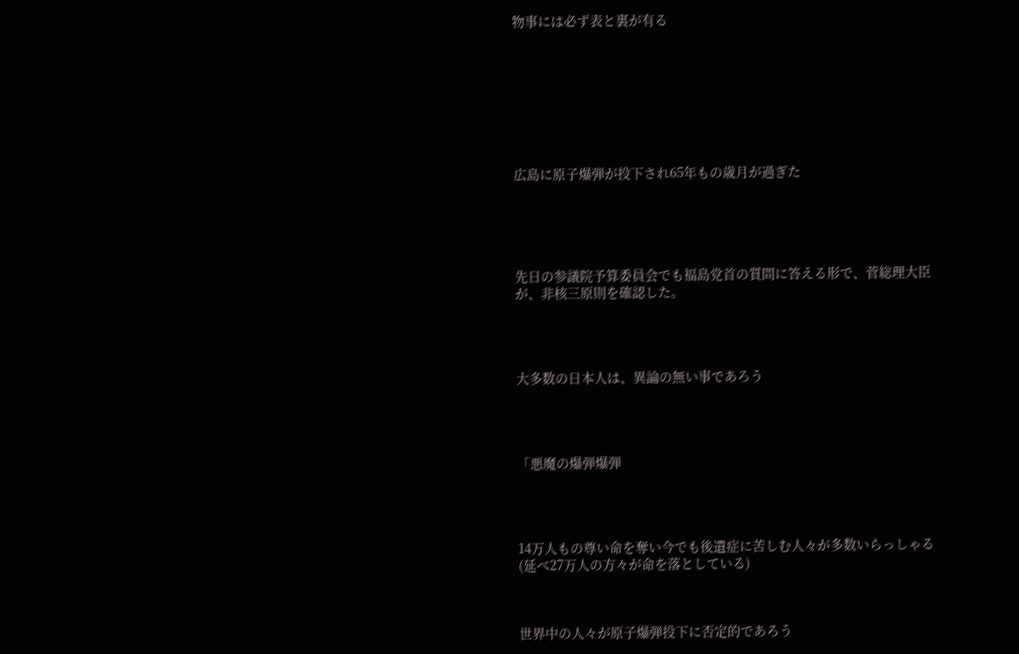物事には必ず表と裏が有る








広島に原子爆弾が投下され65年もの歳月が過ぎた





先日の参議院予算委員会でも福島党首の質問に答える形で、菅総理大臣が、非核三原則を確認した。




大多数の日本人は、異論の無い事であろう




「悪魔の爆弾爆弾




14万人もの尊い命を奪い今でも後遺症に苦しむ人々が多数いらっしゃる(延べ27万人の方々が命を落としている)



世界中の人々が原子爆弾投下に否定的であろう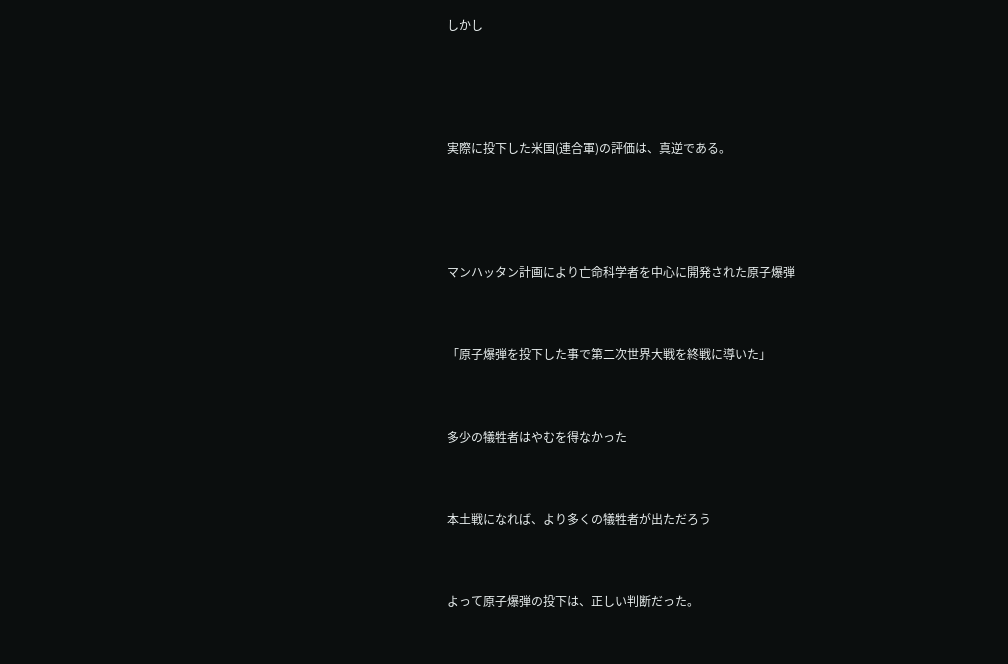しかし





実際に投下した米国(連合軍)の評価は、真逆である。





マンハッタン計画により亡命科学者を中心に開発された原子爆弾



「原子爆弾を投下した事で第二次世界大戦を終戦に導いた」



多少の犠牲者はやむを得なかった



本土戦になれば、より多くの犠牲者が出ただろう



よって原子爆弾の投下は、正しい判断だった。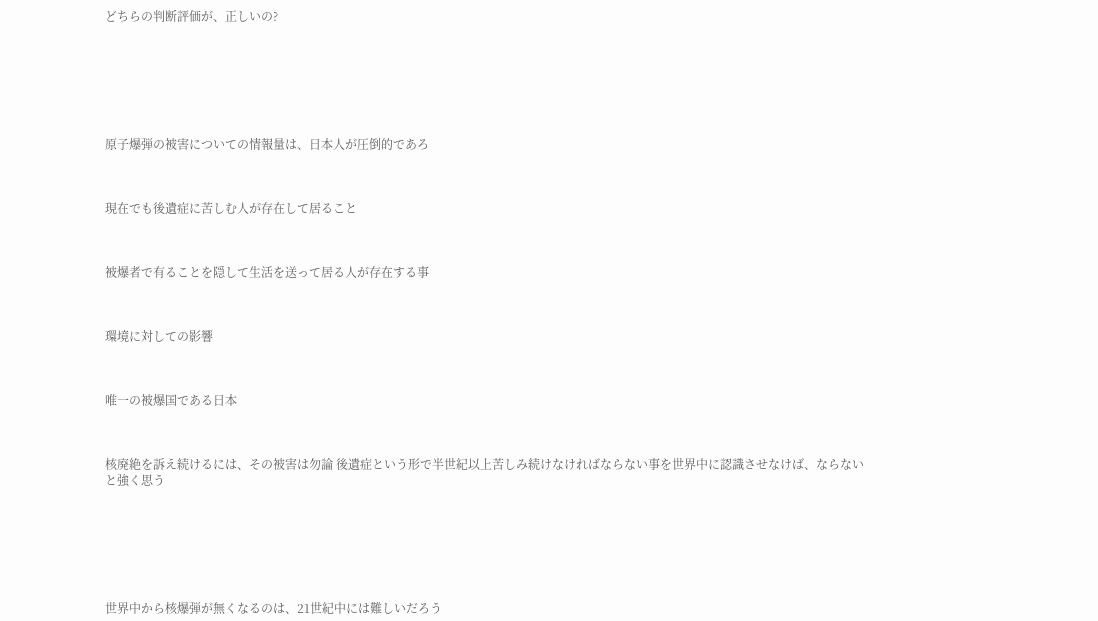どちらの判断評価が、正しいの?







原子爆弾の被害についての情報量は、日本人が圧倒的であろ



現在でも後遺症に苦しむ人が存在して居ること



被爆者で有ることを隠して生活を送って居る人が存在する事



環境に対しての影響



唯一の被爆国である日本



核廃絶を訴え続けるには、その被害は勿論 後遺症という形で半世紀以上苦しみ続けなければならない事を世界中に認識させなけば、ならないと強く思う







世界中から核爆弾が無くなるのは、21世紀中には難しいだろう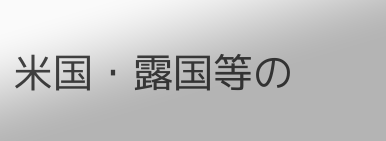米国・露国等の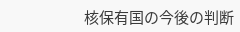核保有国の今後の判断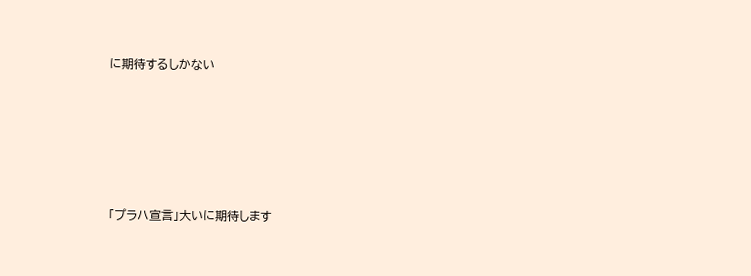に期待するしかない









「プラハ宣言」大いに期待します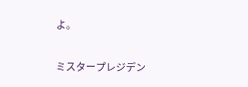よ。

ミスタープレジデン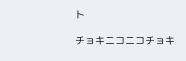ト

チョキニコニコチョキ